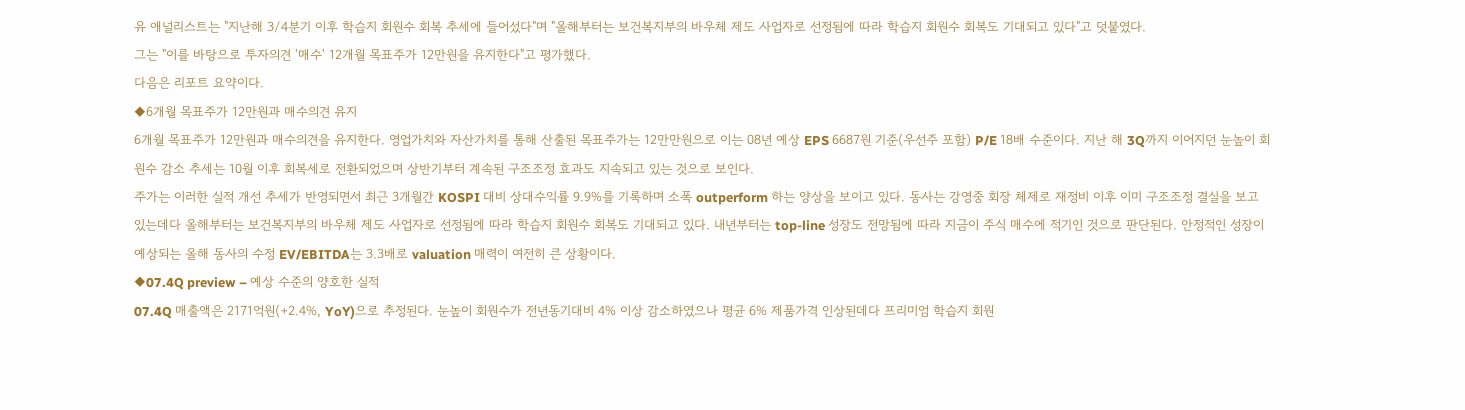유 애널리스트는 "지난해 3/4분기 이후 학습지 회원수 회복 추세에 들어섰다"며 "올해부터는 보건복지부의 바우체 제도 사업자로 선정됨에 따라 학습지 회원수 회복도 기대되고 있다"고 덧붙였다.
그는 "이를 바탕으로 투자의견 '매수' 12개월 목표주가 12만원을 유지한다"고 평가했다.
다음은 리포트 요약이다.
◆6개월 목표주가 12만원과 매수의견 유지
6개월 목표주가 12만원과 매수의견을 유지한다. 영업가치와 자산가치를 통해 산출된 목표주가는 12만만원으로 이는 08년 예상 EPS 6687원 기준(우선주 포함) P/E 18배 수준이다. 지난 해 3Q까지 이어지던 눈높이 회원수 감소 추세는 10월 이후 회복세로 전환되었으며 상반기부터 계속된 구조조정 효과도 지속되고 있는 것으로 보인다.
주가는 이러한 실적 개선 추세가 반영되면서 최근 3개월간 KOSPI 대비 상대수익률 9.9%를 기록하며 소폭 outperform 하는 양상을 보이고 있다. 동사는 강영중 회장 체제로 재정비 이후 이미 구조조정 결실을 보고 있는데다 올해부터는 보건복지부의 바우체 제도 사업자로 선정됨에 따라 학습지 회원수 회복도 기대되고 있다. 내년부터는 top-line 성장도 전망됨에 따라 지금이 주식 매수에 적기인 것으로 판단된다. 안정적인 성장이 예상되는 올해 동사의 수정 EV/EBITDA는 3.3배로 valuation 매력이 여전히 큰 상황이다.
◆07.4Q preview – 예상 수준의 양호한 실적
07.4Q 매출액은 2171억원(+2.4%, YoY)으로 추정된다. 눈높이 회원수가 전년동기대비 4% 이상 감소하였으나 평균 6% 제품가격 인상된데다 프리미엄 학습지 회원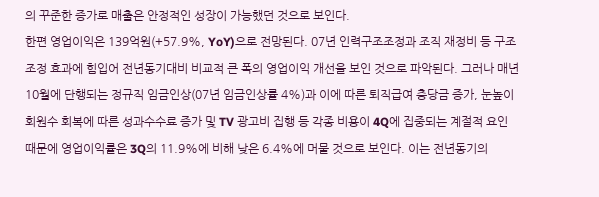의 꾸준한 증가로 매출은 안정적인 성장이 가능했던 것으로 보인다.
한편 영업이익은 139억원(+57.9%, YoY)으로 전망된다. 07년 인력구조조정과 조직 재정비 등 구조조정 효과에 힘입어 전년동기대비 비교적 큰 폭의 영업이익 개선을 보인 것으로 파악된다. 그러나 매년 10월에 단행되는 정규직 임금인상(07년 임금인상률 4%)과 이에 따른 퇴직급여 충당금 증가, 눈높이 회원수 회복에 따른 성과수수료 증가 및 TV 광고비 집행 등 각종 비용이 4Q에 집중되는 계절적 요인 때문에 영업이익률은 3Q의 11.9%에 비해 낮은 6.4%에 머물 것으로 보인다. 이는 전년동기의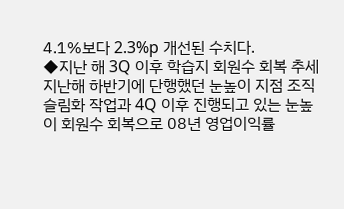4.1%보다 2.3%p 개선된 수치다.
◆지난 해 3Q 이후 학습지 회원수 회복 추세
지난해 하반기에 단행했던 눈높이 지점 조직슬림화 작업과 4Q 이후 진행되고 있는 눈높이 회원수 회복으로 08년 영업이익률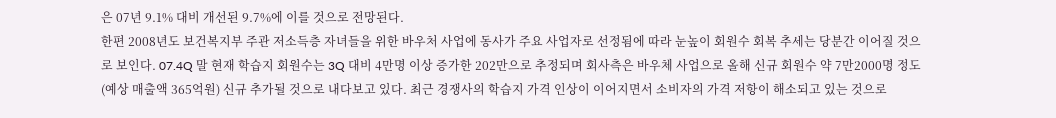은 07년 9.1% 대비 개선된 9.7%에 이를 것으로 전망된다.
한편 2008년도 보건복지부 주관 저소득층 자녀들을 위한 바우처 사업에 동사가 주요 사업자로 선정됨에 따라 눈높이 회원수 회복 추세는 당분간 이어질 것으로 보인다. 07.4Q 말 현재 학습지 회원수는 3Q 대비 4만명 이상 증가한 202만으로 추정되며 회사측은 바우체 사업으로 올해 신규 회원수 약 7만2000명 정도(예상 매출액 365억원) 신규 추가될 것으로 내다보고 있다. 최근 경쟁사의 학습지 가격 인상이 이어지면서 소비자의 가격 저항이 해소되고 있는 것으로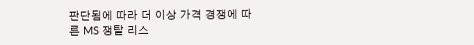판단됨에 따라 더 이상 가격 경쟁에 따른 MS 쟁탈 리스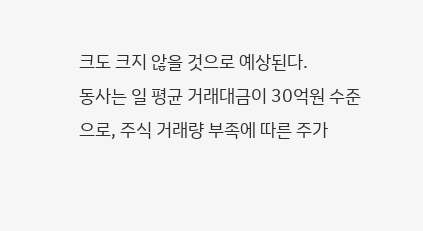크도 크지 않을 것으로 예상된다.
동사는 일 평균 거래대금이 30억원 수준으로, 주식 거래량 부족에 따른 주가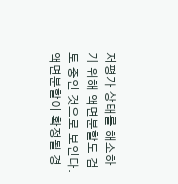저평가 상태를 해소하기 위해 액면분할도 검토 중인 것으로 보인다. 액면분할이 확정될 경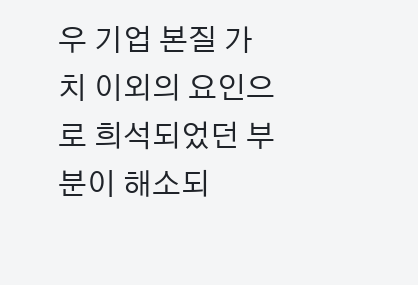우 기업 본질 가치 이외의 요인으로 희석되었던 부분이 해소되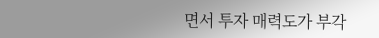면서 투자 매력도가 부각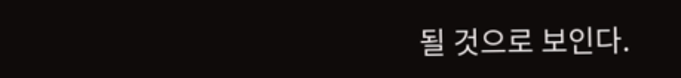될 것으로 보인다.